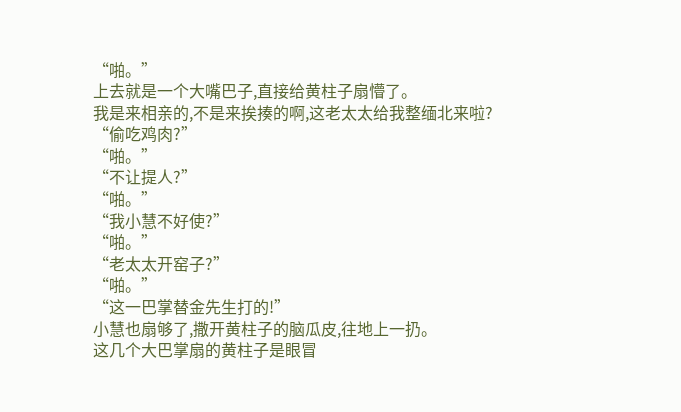“啪。”
上去就是一个大嘴巴子,直接给黄柱子扇懵了。
我是来相亲的,不是来挨揍的啊,这老太太给我整缅北来啦?
“偷吃鸡肉?”
“啪。”
“不让提人?”
“啪。”
“我小慧不好使?”
“啪。”
“老太太开窑子?”
“啪。”
“这一巴掌替金先生打的!”
小慧也扇够了,撒开黄柱子的脑瓜皮,往地上一扔。
这几个大巴掌扇的黄柱子是眼冒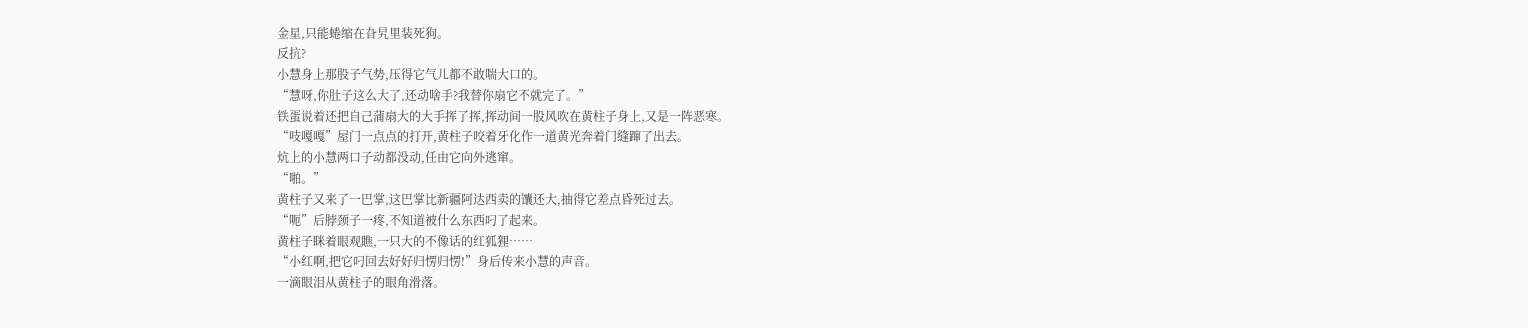金星,只能蜷缩在旮旯里装死狗。
反抗?
小慧身上那股子气势,压得它气儿都不敢喘大口的。
“慧呀,你肚子这么大了,还动啥手?我替你扇它不就完了。”
铁蛋说着还把自己蒲扇大的大手挥了挥,挥动间一股风吹在黄柱子身上,又是一阵恶寒。
“吱嘎嘎”屋门一点点的打开,黄柱子咬着牙化作一道黄光奔着门缝蹿了出去。
炕上的小慧两口子动都没动,任由它向外逃窜。
“啪。”
黄柱子又来了一巴掌,这巴掌比新疆阿达西卖的馕还大,抽得它差点昏死过去。
“呃”后脖颈子一疼,不知道被什么东西叼了起来。
黄柱子眯着眼观瞧,一只大的不像话的红狐狸……
“小红啊,把它叼回去好好归愣归愣!”身后传来小慧的声音。
一滴眼泪从黄柱子的眼角滑落。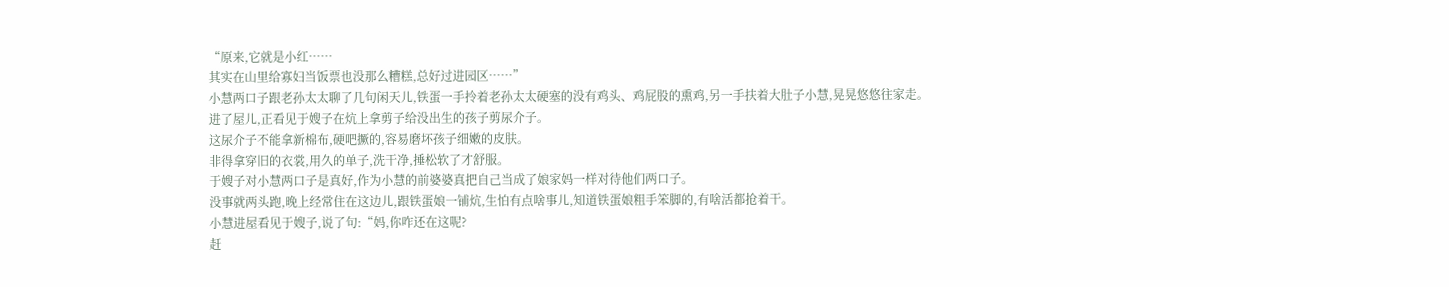“原来,它就是小红……
其实在山里给寡妇当饭票也没那么糟糕,总好过进园区……”
小慧两口子跟老孙太太聊了几句闲天儿,铁蛋一手拎着老孙太太硬塞的没有鸡头、鸡屁股的熏鸡,另一手扶着大肚子小慧,晃晃悠悠往家走。
进了屋儿,正看见于嫂子在炕上拿剪子给没出生的孩子剪尿介子。
这尿介子不能拿新棉布,硬吧撅的,容易磨坏孩子细嫩的皮肤。
非得拿穿旧的衣裳,用久的单子,洗干净,捶松软了才舒服。
于嫂子对小慧两口子是真好,作为小慧的前婆婆真把自己当成了娘家妈一样对待他们两口子。
没事就两头跑,晚上经常住在这边儿,跟铁蛋娘一铺炕,生怕有点啥事儿,知道铁蛋娘粗手笨脚的,有啥活都抢着干。
小慧进屋看见于嫂子,说了句:“妈,你咋还在这呢?
赶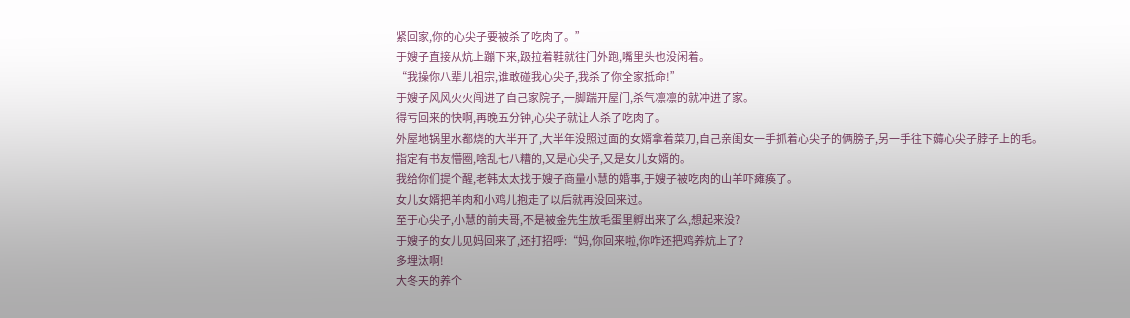紧回家,你的心尖子要被杀了吃肉了。”
于嫂子直接从炕上蹦下来,趿拉着鞋就往门外跑,嘴里头也没闲着。
“我操你八辈儿祖宗,谁敢碰我心尖子,我杀了你全家抵命!”
于嫂子风风火火闯进了自己家院子,一脚踹开屋门,杀气凛凛的就冲进了家。
得亏回来的快啊,再晚五分钟,心尖子就让人杀了吃肉了。
外屋地锅里水都烧的大半开了,大半年没照过面的女婿拿着菜刀,自己亲闺女一手抓着心尖子的俩膀子,另一手往下薅心尖子脖子上的毛。
指定有书友懵圈,啥乱七八糟的,又是心尖子,又是女儿女婿的。
我给你们提个醒,老韩太太找于嫂子商量小慧的婚事,于嫂子被吃肉的山羊吓瘫痪了。
女儿女婿把羊肉和小鸡儿抱走了以后就再没回来过。
至于心尖子,小慧的前夫哥,不是被金先生放毛蛋里孵出来了么,想起来没?
于嫂子的女儿见妈回来了,还打招呼:“妈,你回来啦,你咋还把鸡养炕上了?
多埋汰啊!
大冬天的养个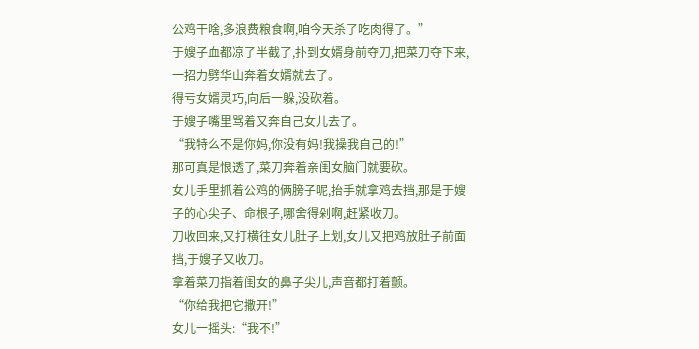公鸡干啥,多浪费粮食啊,咱今天杀了吃肉得了。”
于嫂子血都凉了半截了,扑到女婿身前夺刀,把菜刀夺下来,一招力劈华山奔着女婿就去了。
得亏女婿灵巧,向后一躲,没砍着。
于嫂子嘴里骂着又奔自己女儿去了。
“我特么不是你妈,你没有妈!我操我自己的!”
那可真是恨透了,菜刀奔着亲闺女脑门就要砍。
女儿手里抓着公鸡的俩膀子呢,抬手就拿鸡去挡,那是于嫂子的心尖子、命根子,哪舍得剁啊,赶紧收刀。
刀收回来,又打横往女儿肚子上划,女儿又把鸡放肚子前面挡,于嫂子又收刀。
拿着菜刀指着闺女的鼻子尖儿,声音都打着颤。
“你给我把它撒开!”
女儿一摇头:“我不!”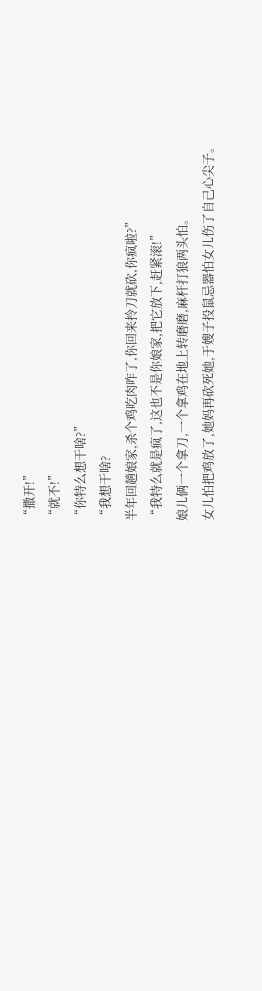“撒开!”
“就不!”
“你特么想干啥?”
“我想干啥?
半年回趟娘家,杀个鸡吃肉咋了,你回来拎刀就砍,你疯啦?”
“我特么就是疯了,这也不是你娘家,把它放下,赶紧滚!”
娘儿俩一个拿刀,一个拿鸡在地上转磨磨,麻杆打狼两头怕。
女儿怕把鸡放了,她妈再砍死她,于嫂子投鼠忌器怕女儿伤了自己心尖子。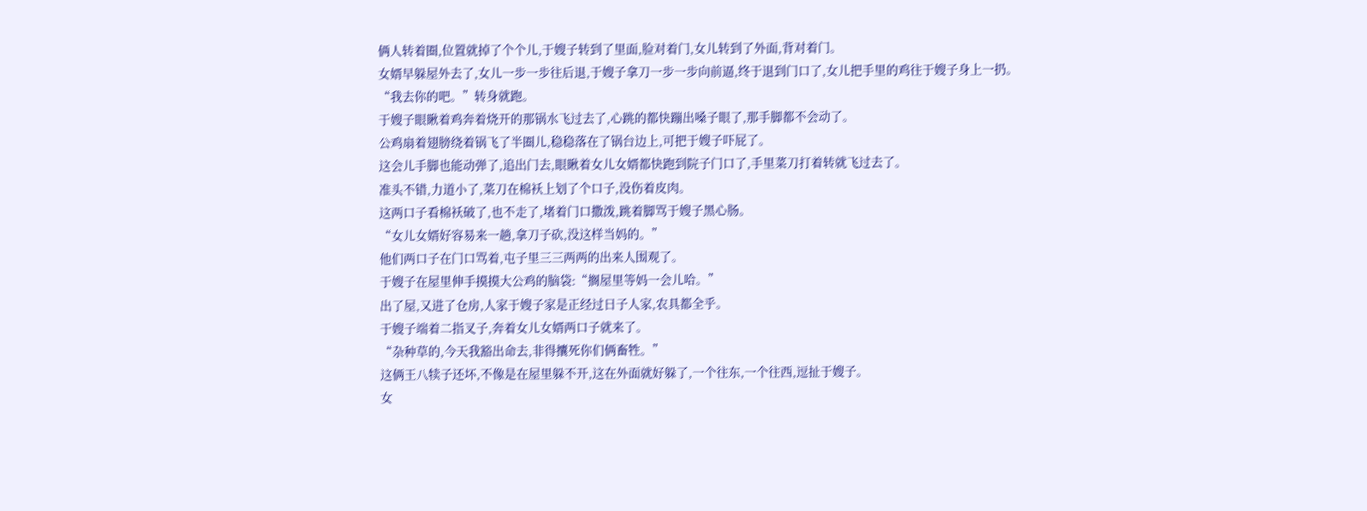俩人转着圈,位置就掉了个个儿,于嫂子转到了里面,脸对着门,女儿转到了外面,背对着门。
女婿早躲屋外去了,女儿一步一步往后退,于嫂子拿刀一步一步向前逼,终于退到门口了,女儿把手里的鸡往于嫂子身上一扔。
“我去你的吧。”转身就跑。
于嫂子眼瞅着鸡奔着烧开的那锅水飞过去了,心跳的都快蹦出嗓子眼了,那手脚都不会动了。
公鸡扇着翅膀绕着锅飞了半圈儿,稳稳落在了锅台边上,可把于嫂子吓屁了。
这会儿手脚也能动弹了,追出门去,眼瞅着女儿女婿都快跑到院子门口了,手里菜刀打着转就飞过去了。
准头不错,力道小了,菜刀在棉袄上划了个口子,没伤着皮肉。
这两口子看棉袄破了,也不走了,堵着门口撒泼,跳着脚骂于嫂子黑心肠。
“女儿女婿好容易来一趟,拿刀子砍,没这样当妈的。”
他们两口子在门口骂着,屯子里三三两两的出来人围观了。
于嫂子在屋里伸手摸摸大公鸡的脑袋:“搁屋里等妈一会儿哈。”
出了屋,又进了仓房,人家于嫂子家是正经过日子人家,农具都全乎。
于嫂子端着二指叉子,奔着女儿女婿两口子就来了。
“杂种草的,今天我豁出命去,非得攮死你们俩畜牲。”
这俩王八犊子还坏,不像是在屋里躲不开,这在外面就好躲了,一个往东,一个往西,逗扯于嫂子。
女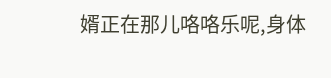婿正在那儿咯咯乐呢,身体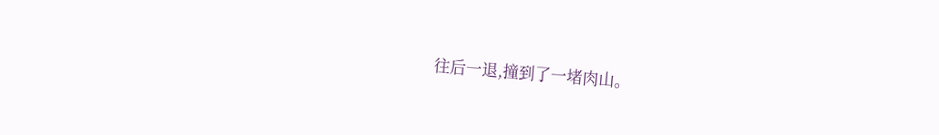往后一退,撞到了一堵肉山。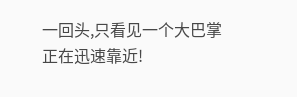一回头,只看见一个大巴掌正在迅速靠近!